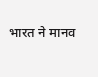भारत ने मानव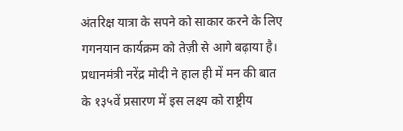अंतरिक्ष यात्रा के सपने को साकार करने के लिए गगनयान कार्यक्रम को तेज़ी से आगे बढ़ाया है। प्रधानमंत्री नरेंद्र मोदी ने हाल ही में मन की बात के १३५वें प्रसारण में इस लक्ष्य को राष्ट्रीय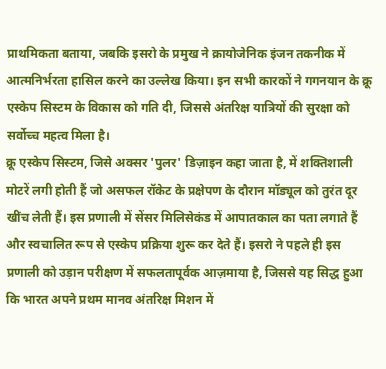प्राथमिकता बताया, जबकि इसरो के प्रमुख ने क्रायोजेनिक इंजन तकनीक में आत्मनिर्भरता हासिल करने का उल्लेख किया। इन सभी कारकों ने गगनयान के क्रू एस्केप सिस्टम के विकास को गति दी, जिससे अंतरिक्ष यात्रियों की सुरक्षा को सर्वोच्च महत्व मिला है।
क्रू एस्केप सिस्टम, जिसे अक्सर 'पुलर' डिज़ाइन कहा जाता है, में शक्तिशाली मोटरें लगी होती हैं जो असफल रॉकेट के प्रक्षेपण के दौरान मॉड्यूल को तुरंत दूर खींच लेती हैं। इस प्रणाली में सेंसर मिलिसेकंड में आपातकाल का पता लगाते हैं और स्वचालित रूप से एस्केप प्रक्रिया शुरू कर देते हैं। इसरो ने पहले ही इस प्रणाली को उड़ान परीक्षण में सफलतापूर्वक आज़माया है, जिससे यह सिद्ध हुआ कि भारत अपने प्रथम मानव अंतरिक्ष मिशन में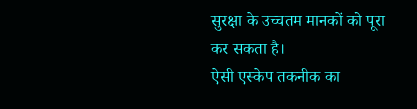सुरक्षा के उच्चतम मानकों को पूरा कर सकता है।
ऐसी एस्केप तकनीक का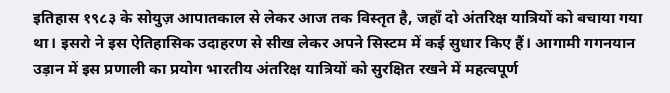इतिहास १९८३ के सोयुज़ आपातकाल से लेकर आज तक विस्तृत है, जहाँ दो अंतरिक्ष यात्रियों को बचाया गया था। इसरो ने इस ऐतिहासिक उदाहरण से सीख लेकर अपने सिस्टम में कई सुधार किए हैं। आगामी गगनयान उड़ान में इस प्रणाली का प्रयोग भारतीय अंतरिक्ष यात्रियों को सुरक्षित रखने में महत्वपूर्ण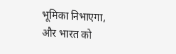भूमिका निभाएगा, और भारत को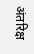अंतरिक्ष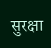सुरक्षा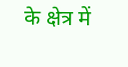के क्षेत्र में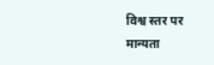विश्व स्तर पर मान्यता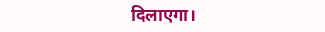दिलाएगा।